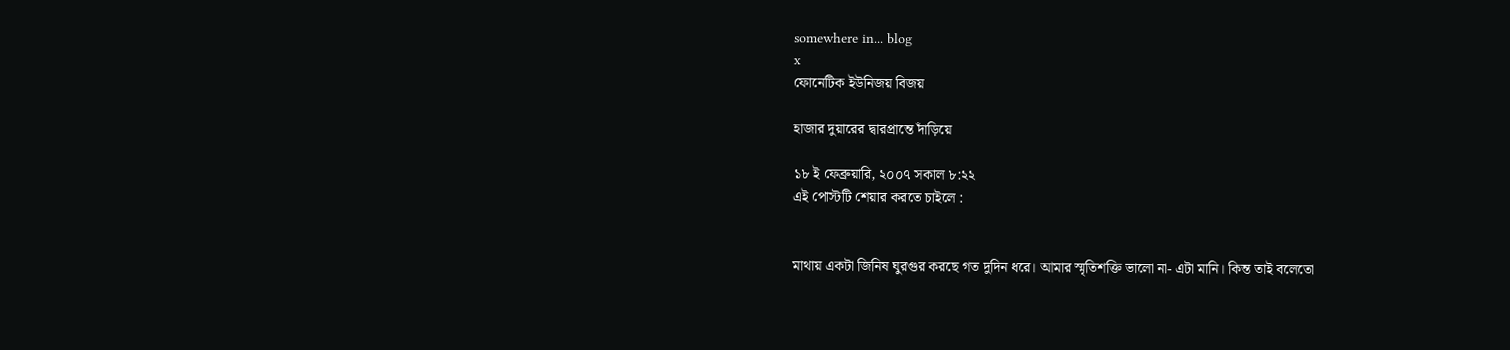somewhere in... blog
x
ফোনেটিক ইউনিজয় বিজয়

হাজার দুয়ারের দ্বারপ্রান্তে দাঁড়িয়ে

১৮ ই ফেব্রুয়ারি, ২০০৭ সকাল ৮:২২
এই পোস্টটি শেয়ার করতে চাইলে :


মাথায় একটা জিনিষ ঘুরগুর করছে গত দুদিন ধরে। আমার স্মৃতিশক্তি ভালো না- এটা মানি। কিন্ত তাই বলেতো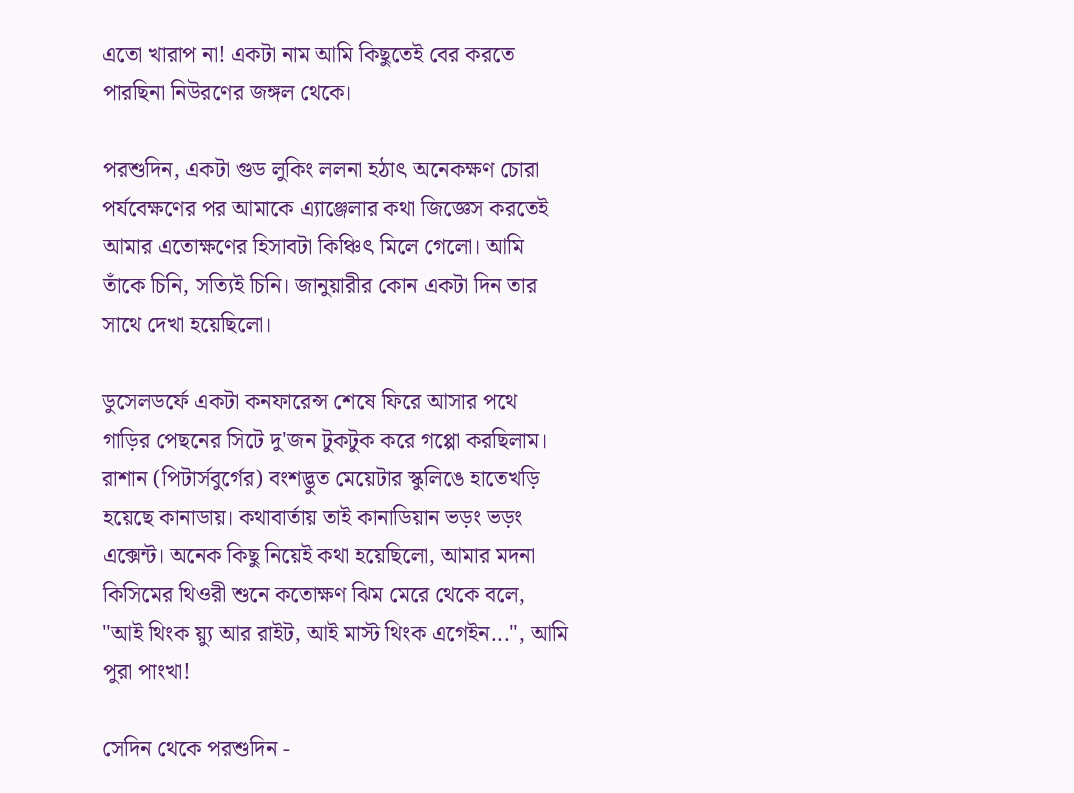এতো খারাপ না! একটা নাম আমি কিছুতেই বের করতে পারছিনা নিউরণের জঙ্গল থেকে।

পরশুদিন, একটা গুড লুকিং ললনা হঠাৎ অনেকক্ষণ চোরা পর্যবেক্ষণের পর আমাকে এ্যাঞ্জেলার কথা জিজ্ঞেস করতেই আমার এতোক্ষণের হিসাবটা কিঞ্চিৎ মিলে গেলো। আমি তাঁকে চিনি, সত্যিই চিনি। জানুয়ারীর কোন একটা দিন তার সাথে দেখা হয়েছিলো।

ডুসেলডর্ফে একটা কনফারেন্স শেষে ফিরে আসার পথে গাড়ির পেছনের সিটে দু'জন টুকটুক করে গপ্পো করছিলাম। রাশান (পিটার্সবুর্গের) বংশদ্ভুত মেয়েটার স্কুলিঙে হাতেখড়ি হয়েছে কানাডায়। কথাবার্তায় তাই কানাডিয়ান ভড়ং ভড়ং এক্সেন্ট। অনেক কিছু নিয়েই কথা হয়েছিলো, আমার মদনা কিসিমের থিওরী শুনে কতোক্ষণ ঝিম মেরে থেকে বলে, "আই থিংক য়্যু আর রাইট, আই মাস্ট থিংক এগেইন...", আমি পুরা পাংখা!

সেদিন থেকে পরশুদিন -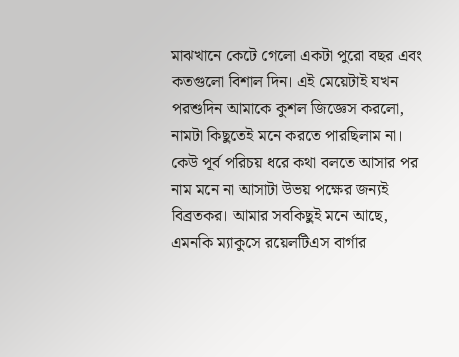মাঝখানে কেটে গেলো একটা পুরো বছর এবং কতগুলো বিশাল দিন। এই মেয়েটাই যখন পরশুদিন আমাকে কুশল জিজ্ঞেস করলো, নামটা কিছুতেই মনে করতে পারছিলাম না। কেউ পূর্ব পরিচয় ধরে কথা বলতে আসার পর নাম মনে না আসাটা উভয় পক্ষের জন্যই বিব্রতকর। আমার সবকিছুই মনে আছে, এমনকি ম্যাকুসে রয়েলটিএস বার্গার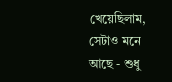খেয়েছিলাম, সেটাও মনে আছে - শুধু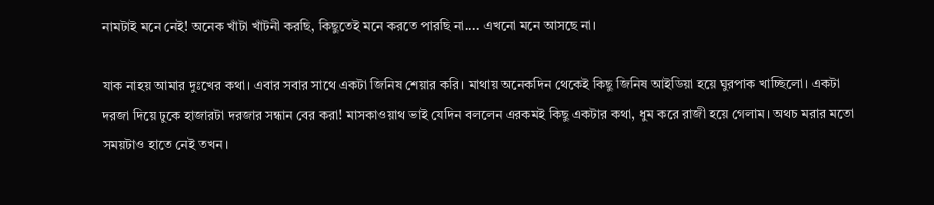নামটাই মনে নেই! অনেক খাঁটা খাঁটনী করছি, কিছুতেই মনে করতে পারছি না.... এখনো মনে আসছে না।

যাক নাহয় আমার দুঃখের কথা। এবার সবার সাথে একটা জিনিষ শেয়ার করি। মাথায় অনেকদিন থেকেই কিছু জিনিষ আইডিয়া হয়ে ঘুরপাক খাচ্ছিলো। একটা দরজা দিয়ে ঢুকে হাজারটা দরজার সন্ধান বের করা! মাসকাওয়াথ ভাই যেদিন বললেন এরকমই কিছু একটার কথা, ধুম করে রাজী হয়ে গেলাম। অথচ মরার মতো সময়টাও হাতে নেই তখন।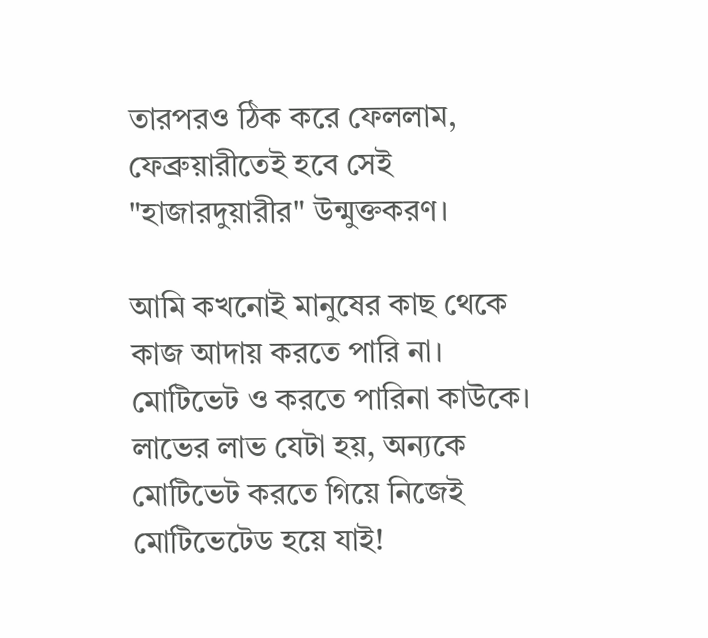তারপরও ঠিক করে ফেললাম, ফেব্রুয়ারীতেই হবে সেই "হাজারদুয়ারীর" উন্মুক্তকরণ।

আমি কখনোই মানুষের কাছ থেকে কাজ আদায় করতে পারি না। মোটিভেট ও করতে পারিনা কাউকে। লাভের লাভ যেটা হয়, অন্যকে মোটিভেট করতে গিয়ে নিজেই মোটিভেটেড হয়ে যাই!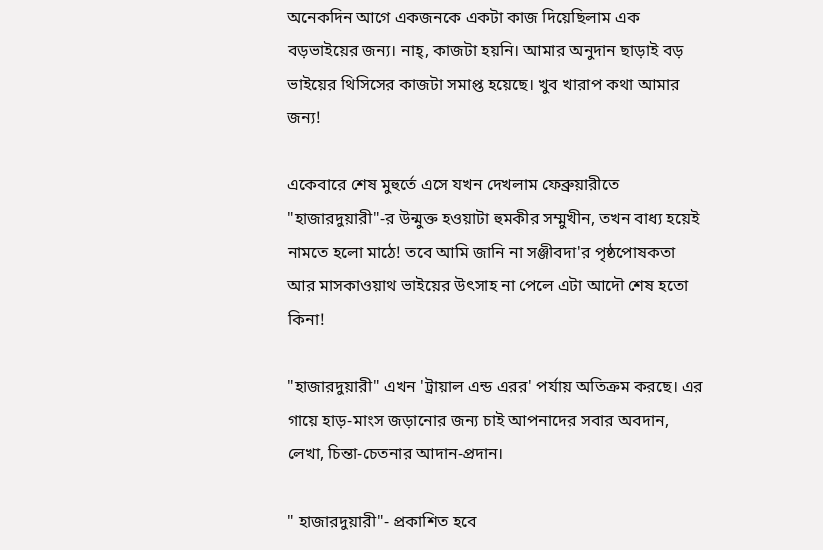অনেকদিন আগে একজনকে একটা কাজ দিয়েছিলাম এক বড়ভাইয়ের জন্য। নাহ্, কাজটা হয়নি। আমার অনুদান ছাড়াই বড় ভাইয়ের থিসিসের কাজটা সমাপ্ত হয়েছে। খুব খারাপ কথা আমার জন্য!

একেবারে শেষ মুহুর্তে এসে যখন দেখলাম ফেব্রুয়ারীতে "হাজারদুয়ারী"-র উন্মুক্ত হওয়াটা হুমকীর সম্মুখীন, তখন বাধ্য হয়েই নামতে হলো মাঠে! তবে আমি জানি না সঞ্জীবদা'র পৃষ্ঠপোষকতা আর মাসকাওয়াথ ভাইয়ের উৎসাহ না পেলে এটা আদৌ শেষ হতো কিনা!

"হাজারদুয়ারী" এখন 'ট্রায়াল এন্ড এরর' পর্যায় অতিক্রম করছে। এর গায়ে হাড়-মাংস জড়ানোর জন্য চাই আপনাদের সবার অবদান, লেখা, চিন্তা-চেতনার আদান-প্রদান।

" হাজারদুয়ারী"- প্রকাশিত হবে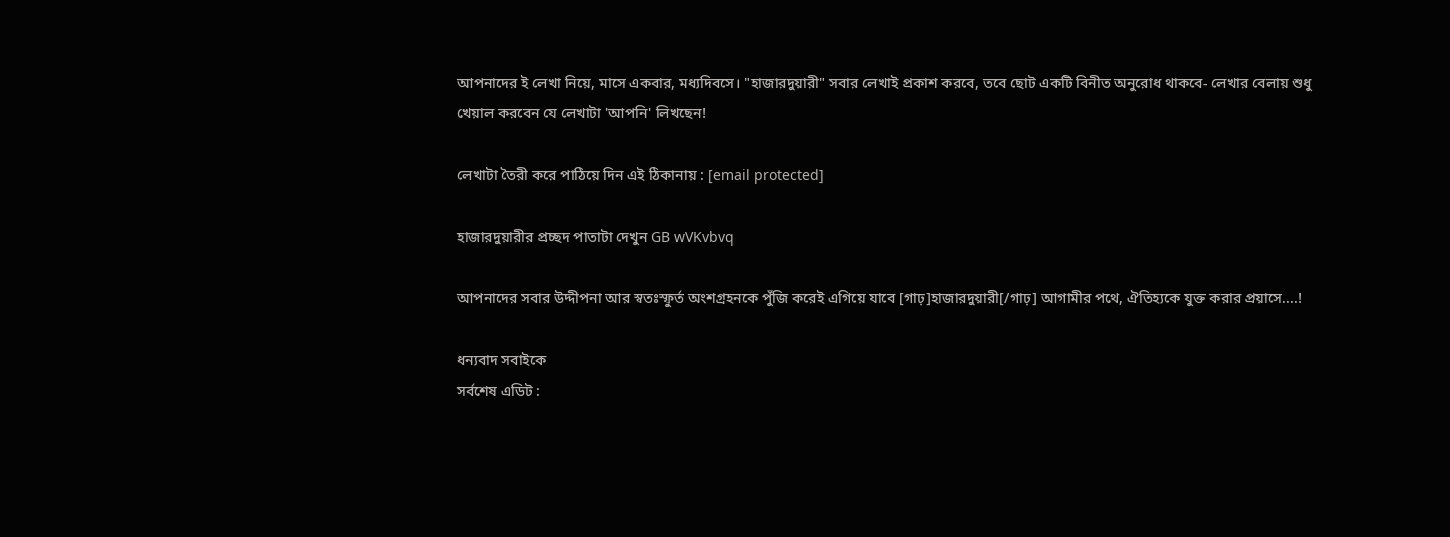আপনাদের ই লেখা নিয়ে, মাসে একবার, মধ্যদিবসে। "হাজারদুয়ারী" সবার লেখাই প্রকাশ করবে, তবে ছোট একটি বিনীত অনুরোধ থাকবে- লেখার বেলায় শুধু খেয়াল করবেন যে লেখাটা 'আপনি' লিখছেন!

লেখাটা তৈরী করে পাঠিয়ে দিন এই ঠিকানায় : [email protected]

হাজারদুয়ারীর প্রচ্ছদ পাতাটা দেখুন GB wVKvbvq

আপনাদের সবার উদ্দীপনা আর স্বতঃস্ফুর্ত অংশগ্রহনকে পুঁজি করেই এগিয়ে যাবে [গাঢ়]হাজারদুয়ারী[/গাঢ়] আগামীর পথে, ঐতিহ্যকে যুক্ত করার প্রয়াসে....!

ধন্যবাদ সবাইকে
সর্বশেষ এডিট :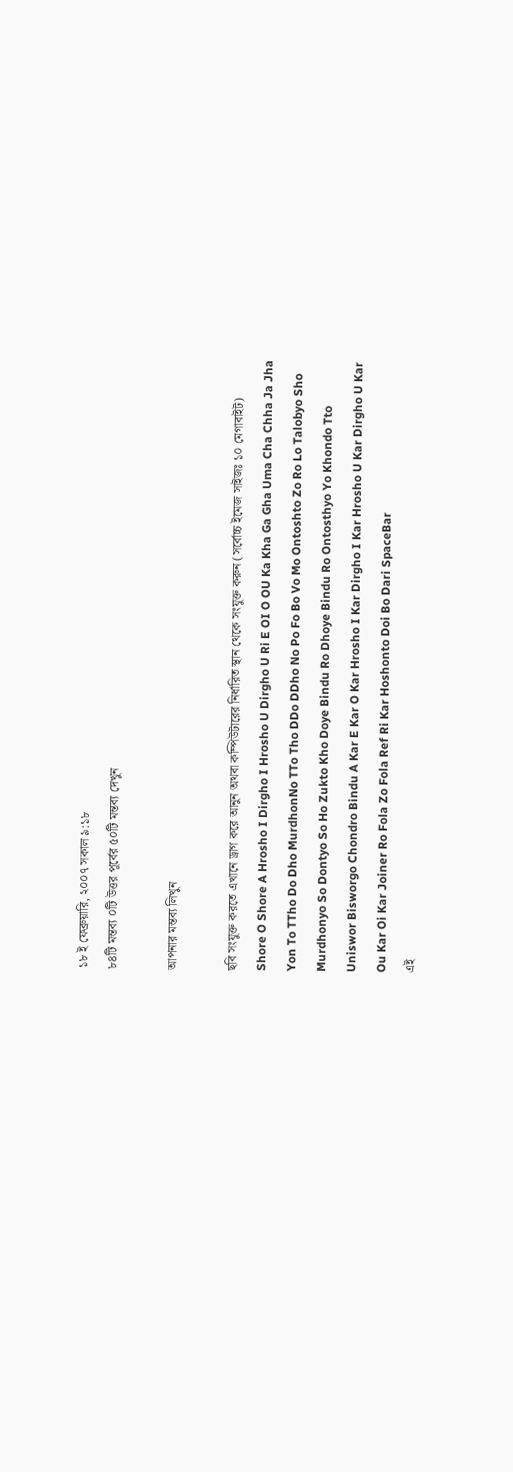১৮ ই ফেব্রুয়ারি, ২০০৭ সকাল ৯:১৮
৮৪টি মন্তব্য ০টি উত্তর পূর্বের ৫০টি মন্তব্য দেখুন

আপনার মন্তব্য লিখুন

ছবি সংযুক্ত করতে এখানে ড্রাগ করে আনুন অথবা কম্পিউটারের নির্ধারিত স্থান থেকে সংযুক্ত করুন (সর্বোচ্চ ইমেজ সাইজঃ ১০ মেগাবাইট)
Shore O Shore A Hrosho I Dirgho I Hrosho U Dirgho U Ri E OI O OU Ka Kha Ga Gha Uma Cha Chha Ja Jha Yon To TTho Do Dho MurdhonNo TTo Tho DDo DDho No Po Fo Bo Vo Mo Ontoshto Zo Ro Lo Talobyo Sho Murdhonyo So Dontyo So Ho Zukto Kho Doye Bindu Ro Dhoye Bindu Ro Ontosthyo Yo Khondo Tto Uniswor Bisworgo Chondro Bindu A Kar E Kar O Kar Hrosho I Kar Dirgho I Kar Hrosho U Kar Dirgho U Kar Ou Kar Oi Kar Joiner Ro Fola Zo Fola Ref Ri Kar Hoshonto Doi Bo Dari SpaceBar
এই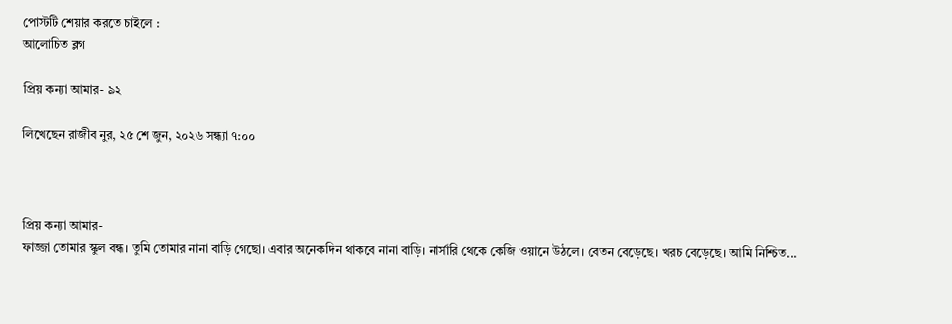পোস্টটি শেয়ার করতে চাইলে :
আলোচিত ব্লগ

প্রিয় কন্যা আমার- ৯২

লিখেছেন রাজীব নুর, ২৫ শে জুন, ২০২৬ সন্ধ্যা ৭:০০



প্রিয় কন্যা আমার-
ফাজ্জা তোমার স্কুল বন্ধ। তুমি তোমার নানা বাড়ি গেছো। এবার অনেকদিন থাকবে নানা বাড়ি। নার্সারি থেকে কেজি ওয়ানে উঠলে। বেতন বেড়েছে। খরচ বেড়েছে। আমি নিশ্চিত...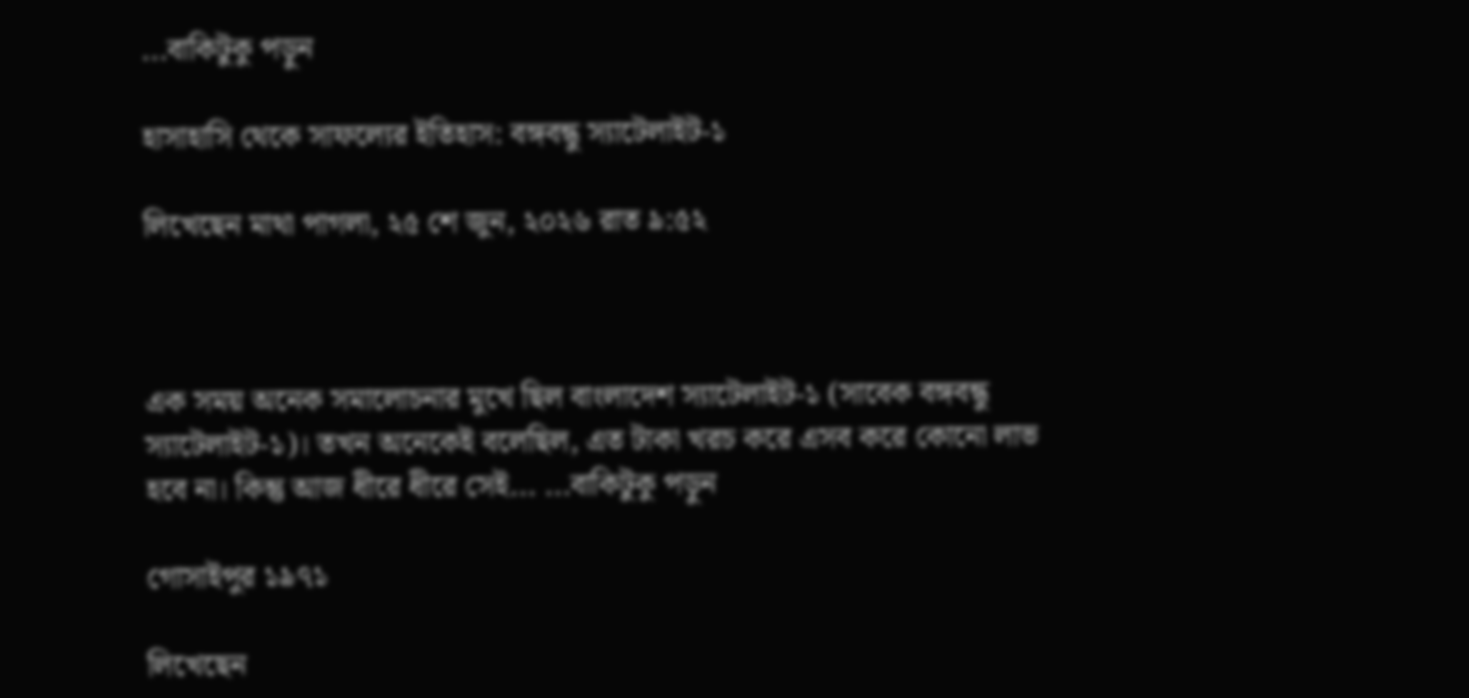...বাকিটুকু পড়ুন

হাসাহাসি থেকে সাফল্যের ইতিহাস: বঙ্গবন্ধু স্যাটেলাইট-১

লিখেছেন মাথা পাগলা, ২৫ শে জুন, ২০২৬ রাত ৯:৫২



এক সময় অনেক সমালোচনার মুখে ছিল বাংলাদেশ স্যাটেলাইট-১ (সাবেক বঙ্গবন্ধু স্যাটেলাইট-১)। তখন অনেকেই বলেছিল, এত টাকা খরচ করে এসব করে কোনো লাভ হবে না। কিন্তু আজ ধীরে ধীরে সেই... ...বাকিটুকু পড়ুন

গোসাইপুর ১৯৭১

লিখেছেন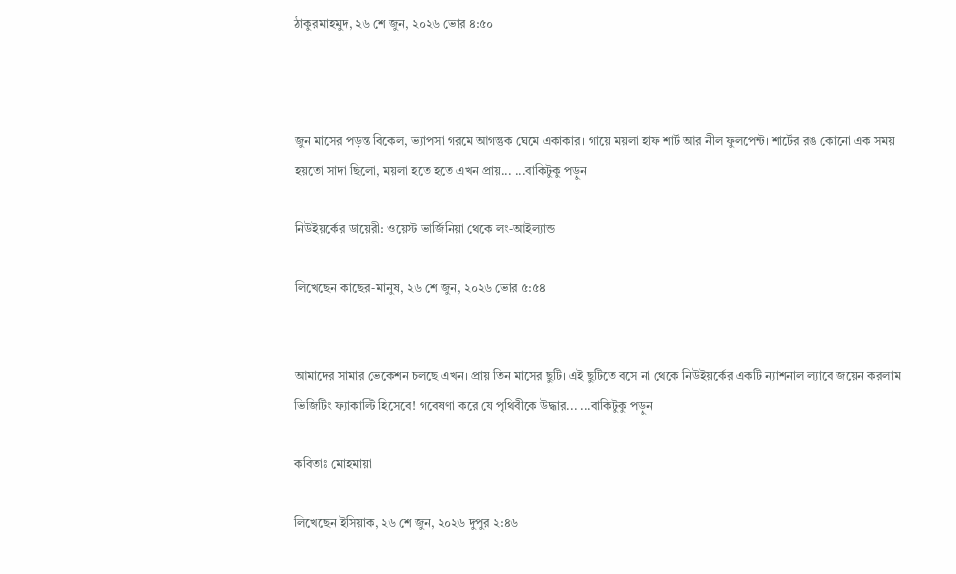ঠাকুরমাহমুদ, ২৬ শে জুন, ২০২৬ ভোর ৪:৫০



জুন মাসের পড়ন্ত বিকেল, ভ্যাপসা গরমে আগন্তুক ঘেমে একাকার। গায়ে ময়লা হাফ শার্ট আর নীল ফুলপেন্ট। শার্টের রঙ কোনো এক সময় হয়তো সাদা ছিলো, ময়লা হতে হতে এখন প্রায়... ...বাকিটুকু পড়ুন

নিউইয়র্কের ডায়েরী: ওয়েস্ট ভার্জিনিয়া থেকে লং-আইল্যান্ড

লিখেছেন কাছের-মানুষ, ২৬ শে জুন, ২০২৬ ভোর ৫:৫৪


আমাদের সামার ভেকেশন চলছে এখন। প্রায় তিন মাসের ছুটি। এই ছুটিতে বসে না থেকে নিউইয়র্কের একটি ন্যাশনাল ল্যাবে জয়েন করলাম ভিজিটিং ফ্যাকাল্টি হিসেবে! গবেষণা করে যে পৃথিবীকে উদ্ধার... ...বাকিটুকু পড়ুন

কবিতাঃ মোহমায়া

লিখেছেন ইসিয়াক, ২৬ শে জুন, ২০২৬ দুপুর ২:৪৬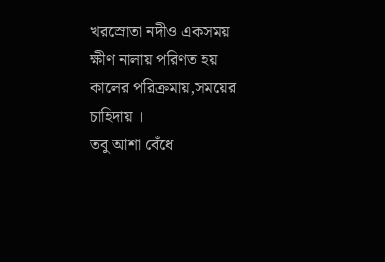খরস্রোতা নদীও একসময়
ক্ষীণ নালায় পরিণত হয়
কালের পরিক্রমায়,সময়ের চাহিদায় ।
তবু আশা বেঁধে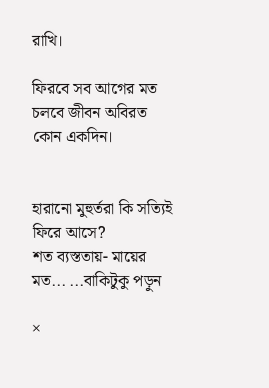রাখি।

ফিরবে সব আগের মত
চলবে জীবন অবিরত
কোন একদিন।


হারানো মুহুর্তরা কি সত্যিই  ফিরে আসে?
শত ব্যস্ততায়- মায়ের মত... ...বাকিটুকু পড়ুন

×